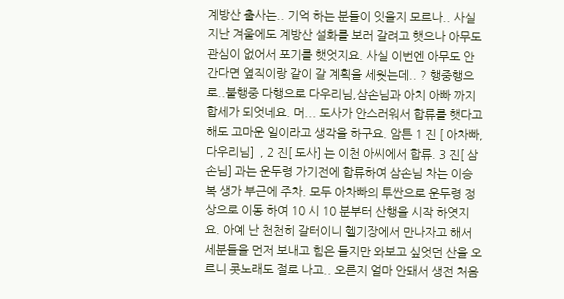계방산 출사는.. 기억 하는 분들이 잇을지 모르나.. 사실 지난 겨울에도 계방산 설화를 보러 갈려고 햇으나 아무도 관심이 없어서 포기를 햇엇지요. 사실 이번엔 아무도 안간다면 옆직이랑 같이 갈 계획을 세웟는데.. ? 행중행으로..불행중 다행으로 다우리님,삼손님과 아치 아빠 까지 합세가 되엇네요. 머... 도사가 안스러워서 합류를 햇다고 해도 고마운 일이라고 생각을 하구요. 암튼 1 진 [ 아차빠,다우리님]  , 2 진[ 도사] 는 이천 아씨에서 합류. 3 진[ 삼손님] 과는 운두령 가기전에 합류하여 삼손님 차는 이승복 생가 부근에 주차. 모두 아차빠의 투싼으로 운두령 정상으로 이동 하여 10 시 10 분부터 산행을 시작 하엿지요. 아예 난 천천히 갈터이니 헬기장에서 만나자고 해서 세분들을 먼저 보내고 힘은 들지만 와보고 싶엇던 산을 오르니 콧노래도 절로 나고.. 오른지 얼마 안돼서 생전 처음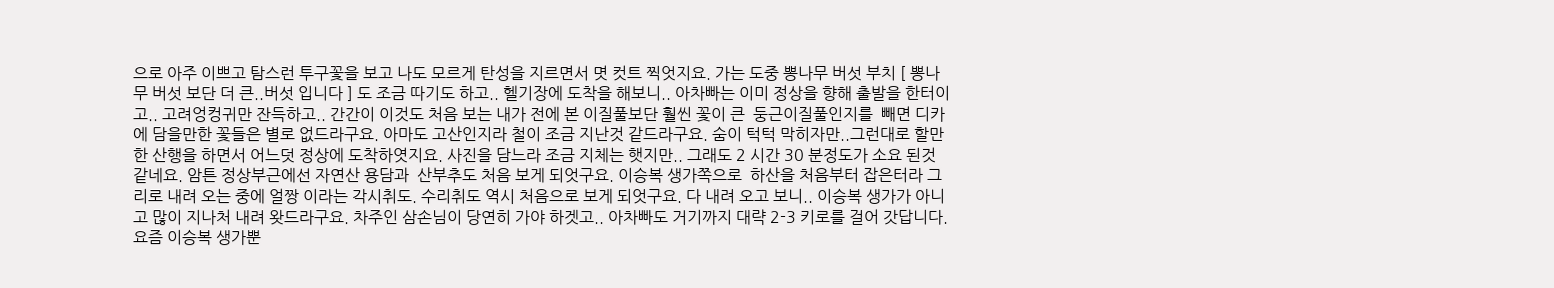으로 아주 이쁘고 탐스런 투구꽃을 보고 나도 모르게 탄성을 지르면서 몃 컷트 찍엇지요. 가는 도중 뽕나무 버섯 부치 [ 뽕나무 버섯 보단 더 큰..버섯 입니다 ] 도 조금 따기도 하고.. 헬기장에 도착을 해보니.. 아차빠는 이미 정상을 향해 출발을 한터이고.. 고려엉컹귀만 잔득하고.. 간간이 이것도 처음 보는 내가 전에 본 이질풀보단 훨씬 꽃이 큰  둥근이질풀인지를  빼면 디카에 담을만한 꽃들은 별로 없드라구요. 아마도 고산인지라 철이 조금 지난것 같드라구요. 숨이 턱턱 막히자만..그런대로 할만한 산행을 하면서 어느덧 정상에 도착하엿지요. 사진을 담느라 조금 지체는 햇지만.. 그래도 2 시간 30 분정도가 소요 된것 같네요. 암튼 정상부근에선 자연산 용담과  산부추도 처음 보게 되엇구요. 이승복 생가쪽으로  하산을 처음부터 잡은터라 그리로 내려 오는 중에 얼짱 이라는 각시취도. 수리취도 역시 처음으로 보게 되엇구요. 다 내려 오고 보니.. 이승복 생가가 아니고 많이 지나처 내려 왓드라구요. 차주인 삼손님이 당연히 가야 하겟고.. 아차빠도 거기까지 대략 2-3 키로를 걸어 갓답니다. 요즘 이승복 생가뿐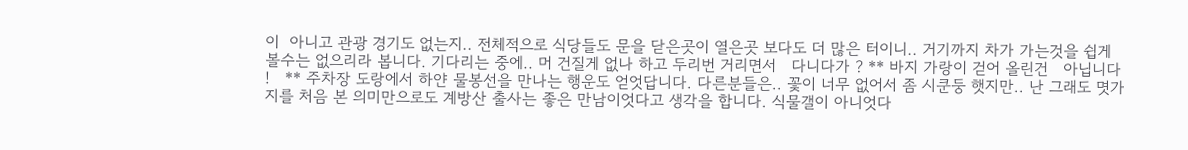이  아니고 관광 경기도 없는지.. 전체적으로 식당들도 문을 닫은곳이 열은곳 보다도 더 많은 터이니.. 거기까지 차가 가는것을 쉽게 볼수는 없으리라 봅니다. 기다리는 중에.. 머 건질게 없나 하고 두리번 거리면서   다니다가 ? ** 바지 가랑이 걷어 올린건   아닙니다  !   ** 주차장 도랑에서 하얀 물봉선을 만나는 행운도 얻엇답니다. 다른분들은.. 꽃이 너무 없어서 좀 시쿤둥 햇지만.. 난 그래도 몃가지를 처음 본 의미만으로도 계방산 출사는 좋은 만남이엇다고 생각을 합니다. 식물갤이 아니엇다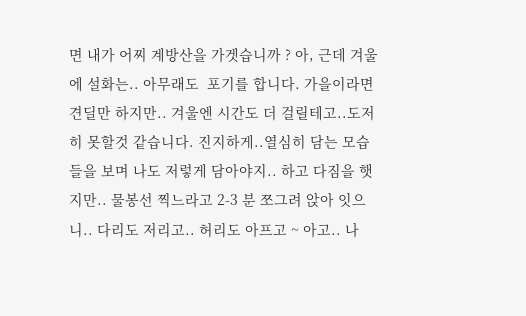면 내가 어찌 계방산을 가겟습니까 ? 아, 근데 겨울에 설화는.. 아무래도  포기를 합니다. 가을이라면 견딜만 하지만.. 겨울엔 시간도 더 걸릴테고..도저히 못할것 같습니다. 진지하게..열심히 담는 모습들을 보며 나도 저렇게 담아야지.. 하고 다짐을 햇지만.. 물봉선 찍느라고 2-3 분 쪼그려 앉아 잇으니.. 다리도 저리고.. 허리도 아프고 ~ 아고.. 나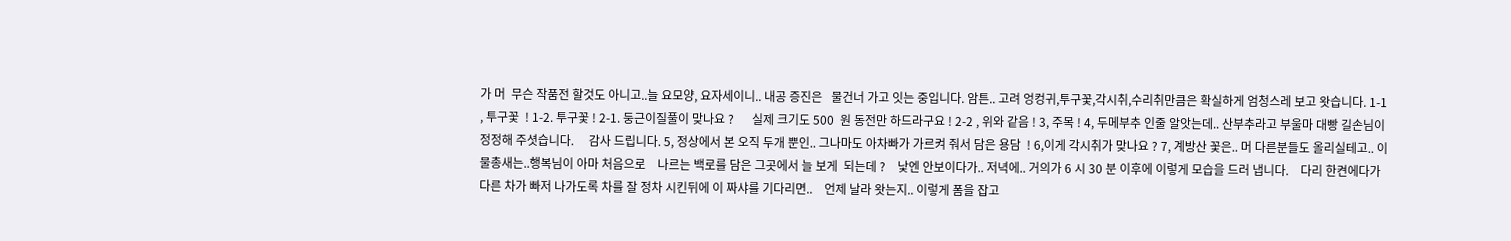가 머  무슨 작품전 할것도 아니고..늘 요모양, 요자세이니.. 내공 증진은   물건너 가고 잇는 중입니다. 암튼.. 고려 엉컹귀,투구꽃,각시취,수리취만큼은 확실하게 엄청스레 보고 왓습니다. 1-1 , 투구꽃  ! 1-2. 투구꽃 ! 2-1. 둥근이질풀이 맞나요 ?      실제 크기도 500  원 동전만 하드라구요 ! 2-2 , 위와 같음 ! 3, 주목 ! 4, 두메부추 인줄 알앗는데.. 산부추라고 부울마 대빵 길손님이 정정해 주셧습니다.     감사 드립니다. 5, 정상에서 본 오직 두개 뿐인.. 그나마도 아차빠가 가르켜 줘서 담은 용담  ! 6,이게 각시취가 맞나요 ? 7, 계방산 꽃은.. 머 다른분들도 올리실테고.. 이 물총새는..행복님이 아마 처음으로    나르는 백로를 담은 그곳에서 늘 보게  되는데 ?    낯엔 안보이다가.. 저녁에.. 거의가 6 시 30 분 이후에 이렇게 모습을 드러 냅니다.    다리 한켠에다가 다른 차가 빠저 나가도록 차를 잘 정차 시킨뒤에 이 짜샤를 기다리면..    언제 날라 왓는지.. 이렇게 폼을 잡고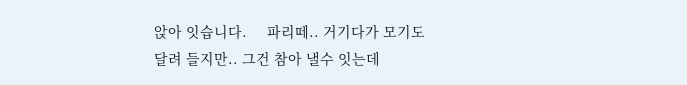앉아 잇습니다.     파리떼.. 거기다가 모기도 달려 들지만.. 그건 참아 낼수 잇는데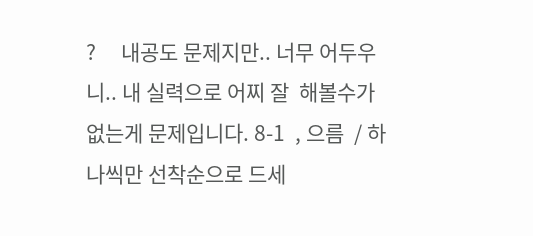?     내공도 문제지만.. 너무 어두우니.. 내 실력으로 어찌 잘  해볼수가  없는게 문제입니다. 8-1  , 으름  / 하나씩만 선착순으로 드세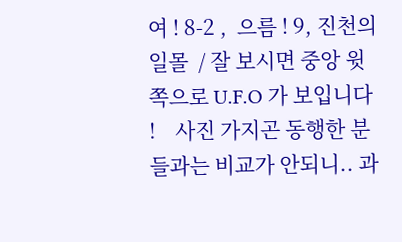여 ! 8-2 ,  으름 ! 9, 진천의 일몰  / 잘 보시면 중앙 윗쪽으로 U.F.O 가 보입니다  !    사진 가지곤 동행한 분들과는 비교가 안되니.. 과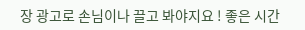장 광고로 손님이나 끌고 봐야지요 ! 좋은 시간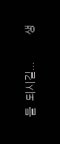들  되시길...         생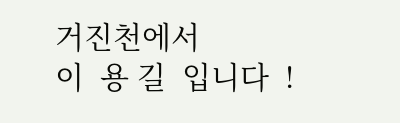거진천에서          이  용 길  입니다  !